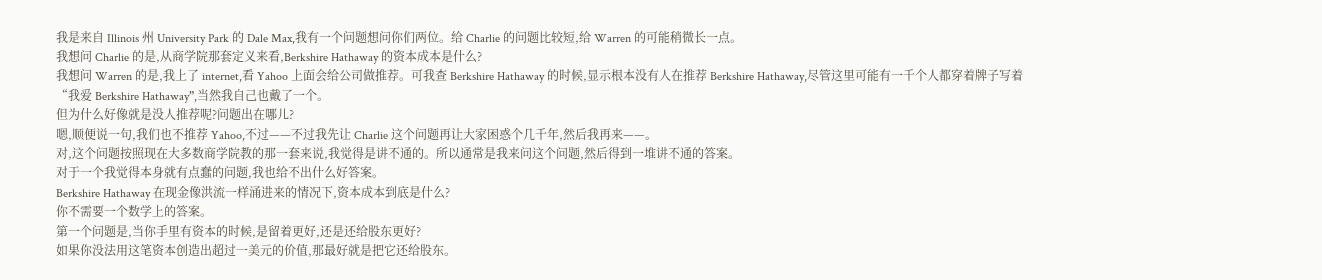我是来自 Illinois 州 University Park 的 Dale Max,我有一个问题想问你们两位。给 Charlie 的问题比较短,给 Warren 的可能稍微长一点。
我想问 Charlie 的是,从商学院那套定义来看,Berkshire Hathaway 的资本成本是什么?
我想问 Warren 的是,我上了 internet,看 Yahoo 上面会给公司做推荐。可我查 Berkshire Hathaway 的时候,显示根本没有人在推荐 Berkshire Hathaway,尽管这里可能有一千个人都穿着牌子写着“我爱 Berkshire Hathaway”,当然我自己也戴了一个。
但为什么好像就是没人推荐呢?问题出在哪儿?
嗯,顺便说一句,我们也不推荐 Yahoo,不过——不过我先让 Charlie 这个问题再让大家困惑个几千年,然后我再来——。
对,这个问题按照现在大多数商学院教的那一套来说,我觉得是讲不通的。所以通常是我来问这个问题,然后得到一堆讲不通的答案。
对于一个我觉得本身就有点蠢的问题,我也给不出什么好答案。
Berkshire Hathaway 在现金像洪流一样涌进来的情况下,资本成本到底是什么?
你不需要一个数学上的答案。
第一个问题是,当你手里有资本的时候,是留着更好,还是还给股东更好?
如果你没法用这笔资本创造出超过一美元的价值,那最好就是把它还给股东。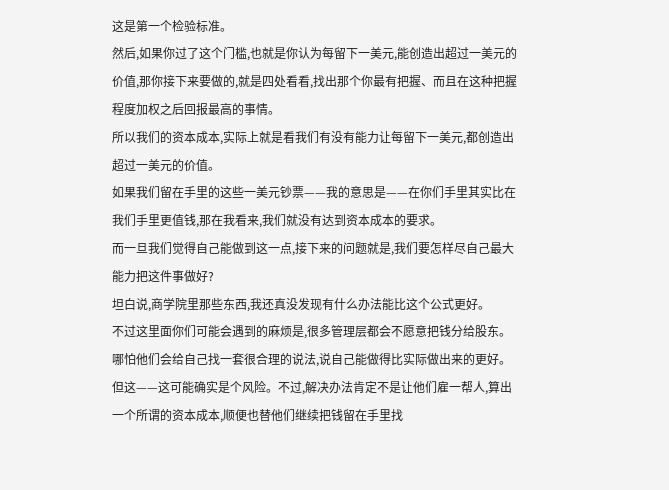这是第一个检验标准。
然后,如果你过了这个门槛,也就是你认为每留下一美元,能创造出超过一美元的价值,那你接下来要做的,就是四处看看,找出那个你最有把握、而且在这种把握程度加权之后回报最高的事情。
所以我们的资本成本,实际上就是看我们有没有能力让每留下一美元,都创造出超过一美元的价值。
如果我们留在手里的这些一美元钞票——我的意思是——在你们手里其实比在我们手里更值钱,那在我看来,我们就没有达到资本成本的要求。
而一旦我们觉得自己能做到这一点,接下来的问题就是,我们要怎样尽自己最大能力把这件事做好?
坦白说,商学院里那些东西,我还真没发现有什么办法能比这个公式更好。
不过这里面你们可能会遇到的麻烦是,很多管理层都会不愿意把钱分给股东。
哪怕他们会给自己找一套很合理的说法,说自己能做得比实际做出来的更好。
但这——这可能确实是个风险。不过,解决办法肯定不是让他们雇一帮人,算出一个所谓的资本成本,顺便也替他们继续把钱留在手里找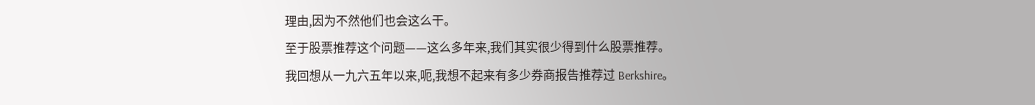理由,因为不然他们也会这么干。
至于股票推荐这个问题——这么多年来,我们其实很少得到什么股票推荐。
我回想从一九六五年以来,呃,我想不起来有多少券商报告推荐过 Berkshire。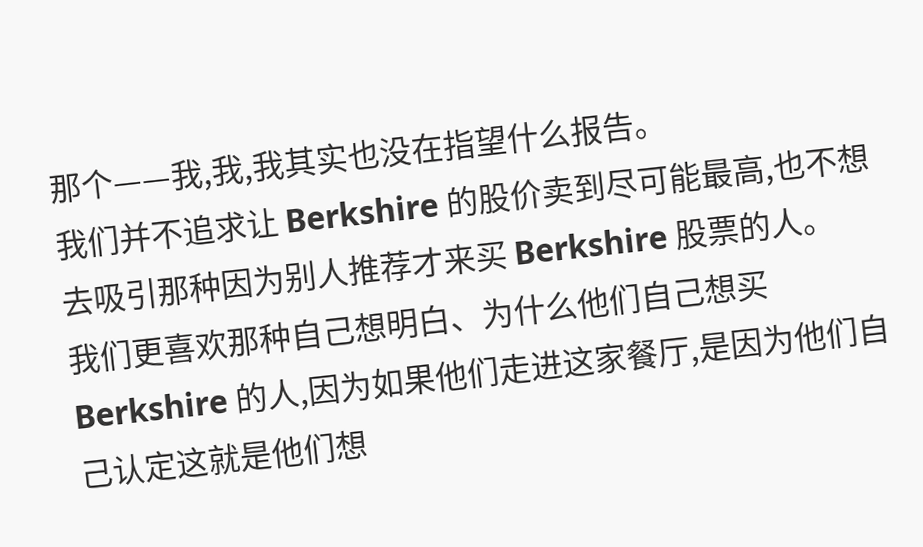那个——我,我,我其实也没在指望什么报告。
我们并不追求让 Berkshire 的股价卖到尽可能最高,也不想去吸引那种因为别人推荐才来买 Berkshire 股票的人。
我们更喜欢那种自己想明白、为什么他们自己想买 Berkshire 的人,因为如果他们走进这家餐厅,是因为他们自己认定这就是他们想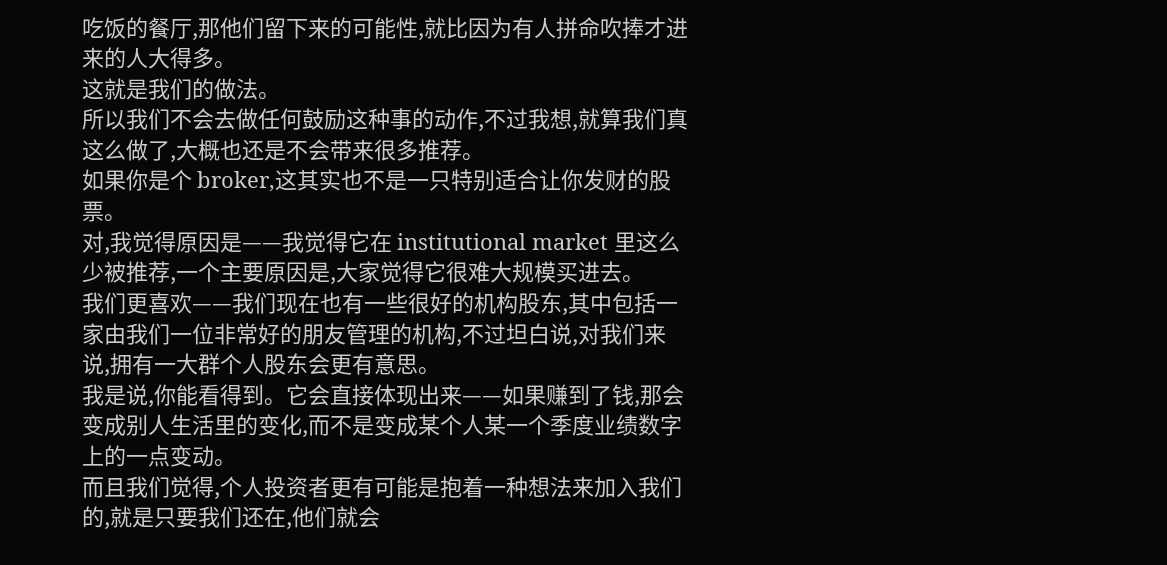吃饭的餐厅,那他们留下来的可能性,就比因为有人拼命吹捧才进来的人大得多。
这就是我们的做法。
所以我们不会去做任何鼓励这种事的动作,不过我想,就算我们真这么做了,大概也还是不会带来很多推荐。
如果你是个 broker,这其实也不是一只特别适合让你发财的股票。
对,我觉得原因是——我觉得它在 institutional market 里这么少被推荐,一个主要原因是,大家觉得它很难大规模买进去。
我们更喜欢——我们现在也有一些很好的机构股东,其中包括一家由我们一位非常好的朋友管理的机构,不过坦白说,对我们来说,拥有一大群个人股东会更有意思。
我是说,你能看得到。它会直接体现出来——如果赚到了钱,那会变成别人生活里的变化,而不是变成某个人某一个季度业绩数字上的一点变动。
而且我们觉得,个人投资者更有可能是抱着一种想法来加入我们的,就是只要我们还在,他们就会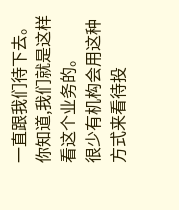一直跟我们待下去。
你知道,我们就是这样看这个业务的。
很少有机构会用这种方式来看待投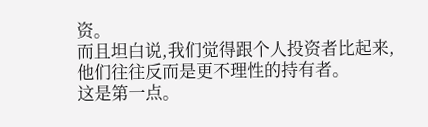资。
而且坦白说,我们觉得跟个人投资者比起来,他们往往反而是更不理性的持有者。
这是第一点。